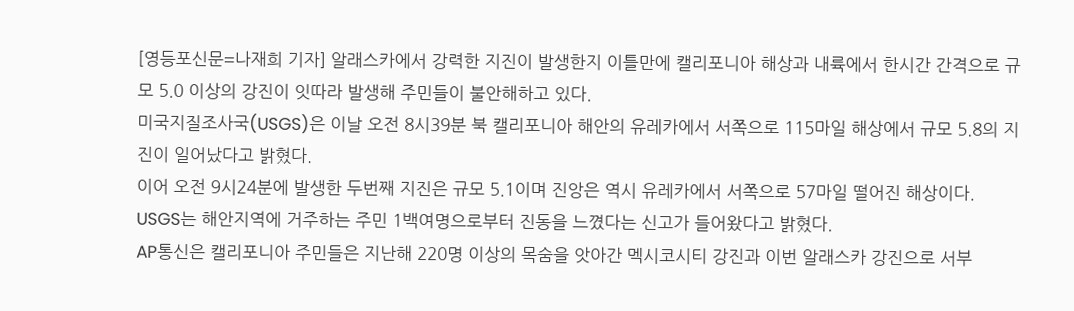[영등포신문=나재희 기자] 알래스카에서 강력한 지진이 발생한지 이틀만에 캘리포니아 해상과 내륙에서 한시간 간격으로 규모 5.0 이상의 강진이 잇따라 발생해 주민들이 불안해하고 있다.
미국지질조사국(USGS)은 이날 오전 8시39분 북 캘리포니아 해안의 유레카에서 서쪽으로 115마일 해상에서 규모 5.8의 지진이 일어났다고 밝혔다.
이어 오전 9시24분에 발생한 두번째 지진은 규모 5.1이며 진앙은 역시 유레카에서 서쪽으로 57마일 떨어진 해상이다. USGS는 해안지역에 거주하는 주민 1백여명으로부터 진동을 느꼈다는 신고가 들어왔다고 밝혔다.
AP통신은 캘리포니아 주민들은 지난해 220명 이상의 목숨을 앗아간 멕시코시티 강진과 이번 알래스카 강진으로 서부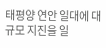태평양 연안 일대에 대규모 지진을 일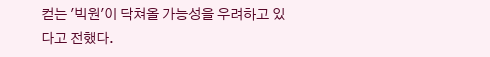컫는 '빅원'이 닥쳐올 가능성을 우려하고 있다고 전했다.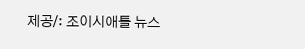제공/: 조이시애틀 뉴스